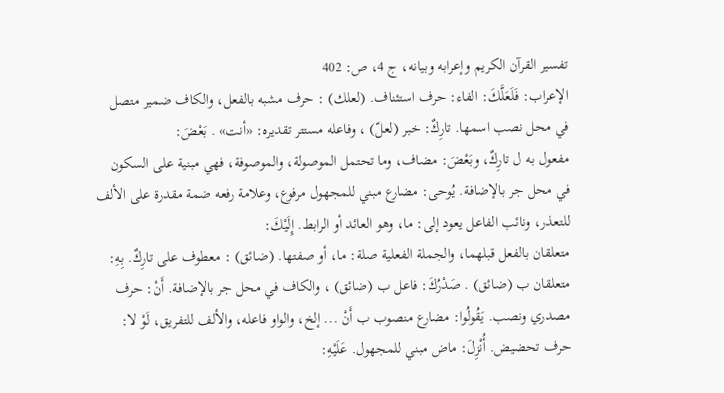تفسير القرآن الكريم وإعرابه وبيانه، ج 4، ص: 402
الإعراب: فَلَعَلَّكَ: الفاء: حرف استئناف. (لعلك) : حرف مشبه بالفعل، والكاف ضمير متصل في محل نصب اسمها. تارِكٌ: خبر (لعلّ) ، وفاعله مستتر تقديره: «أنت» . بَعْضَ:
مفعول به ل تارِكٌ، وبَعْضَ: مضاف، وما تحتمل الموصولة، والموصوفة، فهي مبنية على السكون في محل جر بالإضافة. يُوحى: مضارع مبني للمجهول مرفوع، وعلامة رفعه ضمة مقدرة على الألف للتعذر، ونائب الفاعل يعود إلى: ما، وهو العائد أو الرابط. إِلَيْكَ:
متعلقان بالفعل قبلهما، والجملة الفعلية صلة: ما، أو صفتها. (ضائق) : معطوف على تارِكٌ. بِهِ: متعلقان ب (ضائق) . صَدْرُكَ: فاعل ب (ضائق) ، والكاف في محل جر بالإضافة. أَنْ: حرف مصدري ونصب. يَقُولُوا: مضارع منصوب ب أَنْ ... إلخ، والواو فاعله، والألف للتفريق، لَوْ لا: حرف تحضيض. أُنْزِلَ: ماض مبني للمجهول. عَلَيْهِ: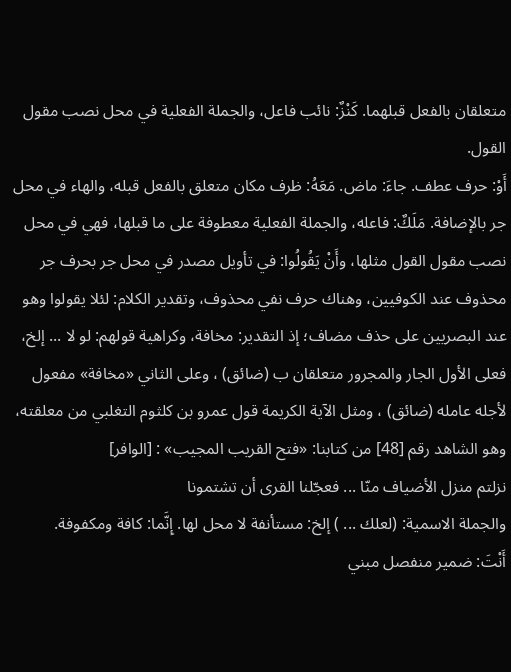متعلقان بالفعل قبلهما. كَنْزٌ: نائب فاعل، والجملة الفعلية في محل نصب مقول القول.
أَوْ: حرف عطف. جاءَ: ماض. مَعَهُ: ظرف مكان متعلق بالفعل قبله، والهاء في محل جر بالإضافة. مَلَكٌ: فاعله، والجملة الفعلية معطوفة على ما قبلها، فهي في محل نصب مقول القول مثلها، وأَنْ يَقُولُوا: في تأويل مصدر في محل جر بحرف جر محذوف عند الكوفيين، وهناك حرف نفي محذوف، وتقدير الكلام: لئلا يقولوا وهو عند البصريين على حذف مضاف؛ إذ التقدير: مخافة، وكراهية قولهم: لو لا ... إلخ، فعلى الأول الجار والمجرور متعلقان ب (ضائق) ، وعلى الثاني «مخافة» مفعول لأجله عامله (ضائق) ، ومثل الآية الكريمة قول عمرو بن كلثوم التغلبي من معلقته، وهو الشاهد رقم [48] من كتابنا: «فتح القريب المجيب» : [الوافر]
نزلتم منزل الأضياف منّا ... فعجّلنا القرى أن تشتمونا
والجملة الاسمية: (لعلك ... ) إلخ: مستأنفة لا محل لها. إِنَّما: كافة ومكفوفة.
أَنْتَ: ضمير منفصل مبني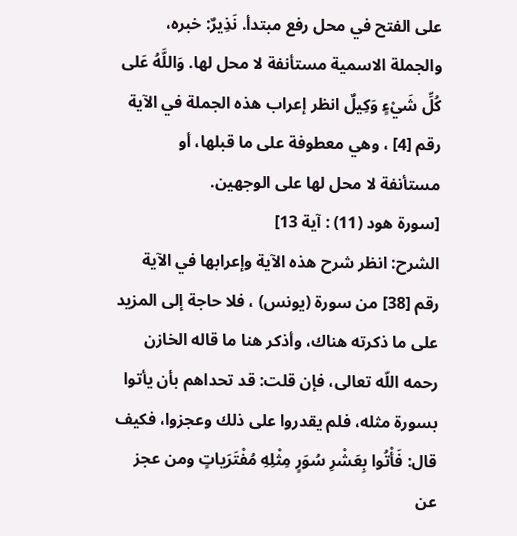على الفتح في محل رفع مبتدأ. نَذِيرٌ: خبره، والجملة الاسمية مستأنفة لا محل لها. وَاللَّهُ عَلى كُلِّ شَيْءٍ وَكِيلٌ انظر إعراب هذه الجملة في الآية رقم [4] ، وهي معطوفة على ما قبلها، أو مستأنفة لا محل لها على الوجهين.
[سورة هود (11) : آية 13]
الشرح: انظر شرح هذه الآية وإعرابها في الآية رقم [38] من سورة (يونس) ، فلا حاجة إلى المزيد على ما ذكرته هناك، وأذكر هنا ما قاله الخازن رحمه اللّه تعالى، فإن قلت: قد تحداهم بأن يأتوا بسورة مثله، فلم يقدروا على ذلك وعجزوا، فكيف قال: فَأْتُوا بِعَشْرِ سُوَرٍ مِثْلِهِ مُفْتَرَياتٍ ومن عجز عن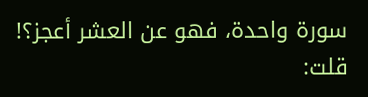سورة واحدة، فهو عن العشر أعجز؟! قلت: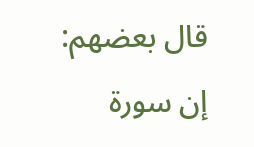قال بعضهم: إن سورة